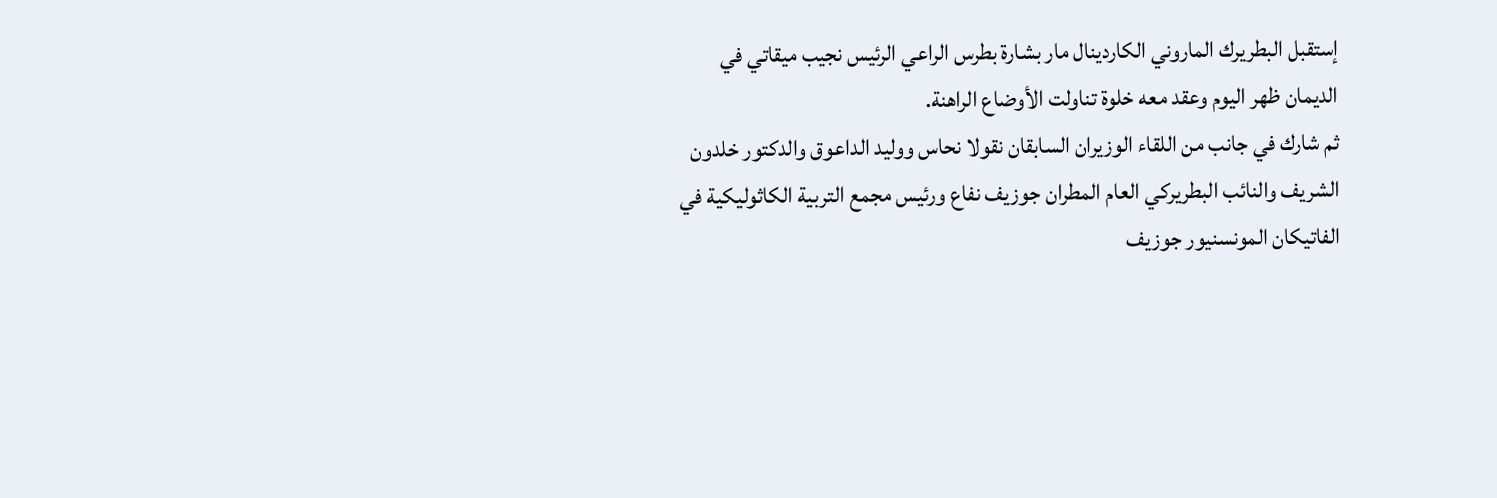إستقبل البطريرك الماروني الكاردينال مار بشارة بطرس الراعي الرئيس نجيب ميقاتي في الديمان ظهر اليوم وعقد معه خلوة تناولت الأوضاع الراهنة.
ثم شارك في جانب من اللقاء الوزيران السابقان نقولا نحاس ووليد الداعوق والدكتور خلدون الشريف والنائب البطريركي العام المطران جوزيف نفاع ورئيس مجمع التربية الكاثوليكية في الفاتيكان المونسنيور جوزيف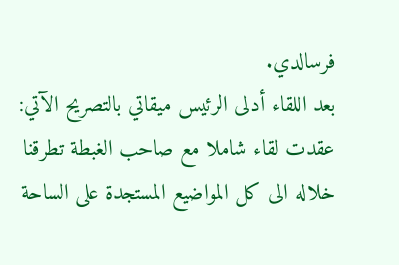فرسالدي.
بعد اللقاء أدلى الرئيس ميقاتي بالتصريح الآتي:
عقدت لقاء شاملا مع صاحب الغبطة تطرقنا خلاله الى كل المواضيع المستجدة على الساحة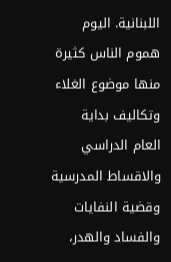اللبنانية. اليوم هموم الناس كثيرة منها موضوع الغلاء وتكاليف بداية العام الدراسي والاقساط المدرسية وقضية النفايات والفساد والهدر،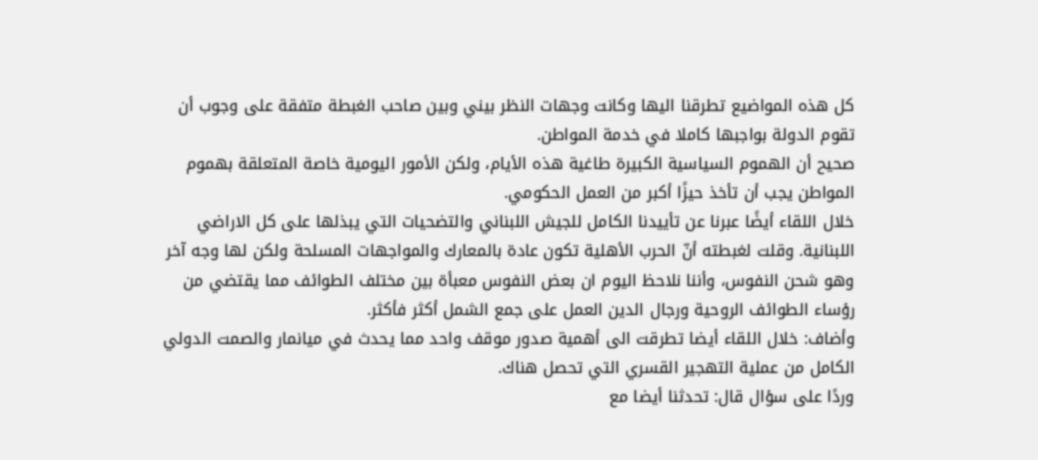كل هذه المواضيع تطرقنا اليها وكانت وجهات النظر بيني وبين صاحب الغبطة متفقة على وجوب أن تقوم الدولة بواجبها كاملا في خدمة المواطن.
صحيح أن الهموم السياسية الكبيرة طاغية هذه الأيام، ولكن الأمور اليومية خاصة المتعلقة بهموم المواطن يجب أن تأخذ حيزًا أكبر من العمل الحكومي.
خلال اللقاء أيضًا عبرنا عن تأييدنا الكامل للجيش اللبناني والتضحيات التي يبذلها على كل الاراضي اللبنانية. وقلت لغبطته أنّ الحرب الأهلية تكون عادة بالمعارك والمواجهات المسلحة ولكن لها وجه آخر وهو شحن النفوس، وأننا نلاحظ اليوم ان بعض النفوس معبأة بين مختلف الطوائف مما يقتضي من رؤساء الطوائف الروحية ورجال الدين العمل على جمع الشمل أكثر فأكثر.
وأضاف: خلال اللقاء أيضا تطرقت الى أهمية صدور موقف واحد مما يحدث في ميانمار والصمت الدولي الكامل من عملية التهجير القسري التي تحصل هناك.
وردًا على سؤال قال: تحدثنا أيضا مع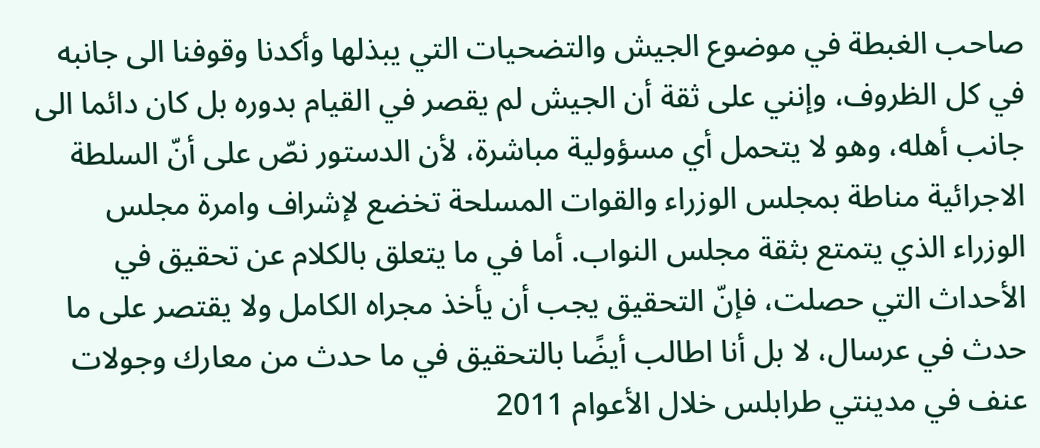صاحب الغبطة في موضوع الجيش والتضحيات التي يبذلها وأكدنا وقوفنا الى جانبه في كل الظروف، وإنني على ثقة أن الجيش لم يقصر في القيام بدوره بل كان دائما الى جانب أهله، وهو لا يتحمل أي مسؤولية مباشرة، لأن الدستور نصّ على أنّ السلطة الاجرائية مناطة بمجلس الوزراء والقوات المسلحة تخضع لإشراف وامرة مجلس الوزراء الذي يتمتع بثقة مجلس النواب. أما في ما يتعلق بالكلام عن تحقيق في الأحداث التي حصلت، فإنّ التحقيق يجب أن يأخذ مجراه الكامل ولا يقتصر على ما حدث في عرسال، لا بل أنا اطالب أيضًا بالتحقيق في ما حدث من معارك وجولات عنف في مدينتي طرابلس خلال الأعوام 2011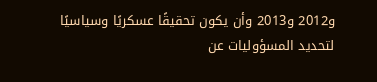و2012 و2013 وأن يكون تحقيقًا عسكريًا وسياسيًا لتحديد المسؤوليات عن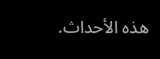هذه الأحداث.